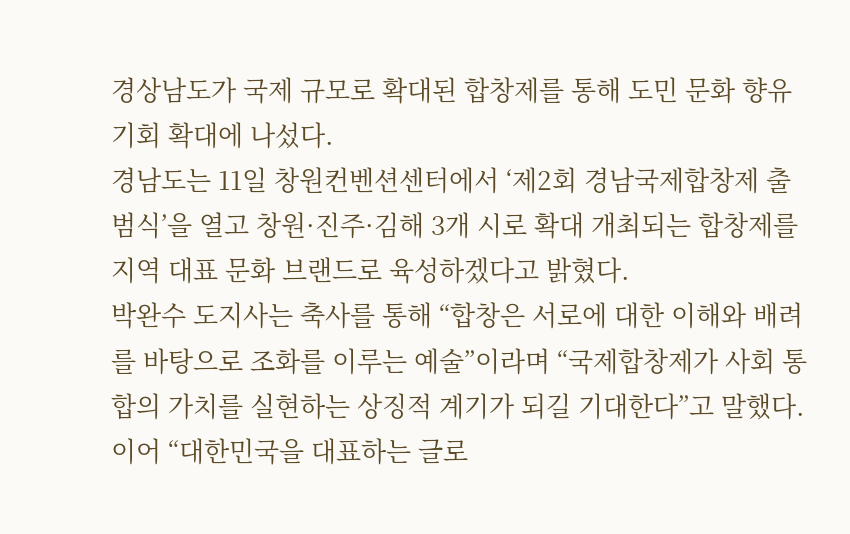경상남도가 국제 규모로 확대된 합창제를 통해 도민 문화 향유 기회 확대에 나섰다.
경남도는 11일 창원컨벤션센터에서 ‘제2회 경남국제합창제 출범식’을 열고 창원·진주·김해 3개 시로 확대 개최되는 합창제를 지역 대표 문화 브랜드로 육성하겠다고 밝혔다.
박완수 도지사는 축사를 통해 “합창은 서로에 대한 이해와 배려를 바탕으로 조화를 이루는 예술”이라며 “국제합창제가 사회 통합의 가치를 실현하는 상징적 계기가 되길 기대한다”고 말했다.
이어 “대한민국을 대표하는 글로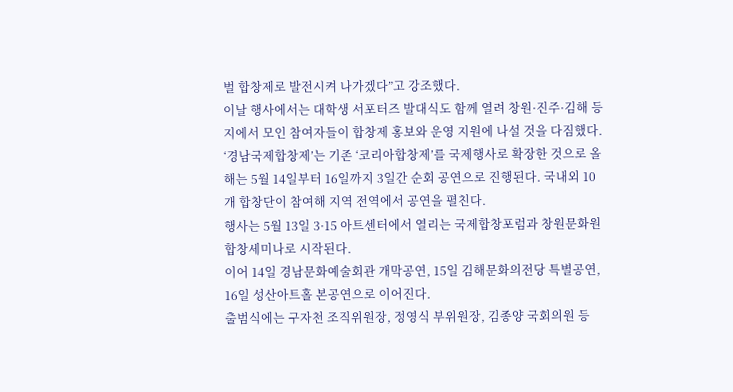벌 합창제로 발전시켜 나가겠다”고 강조했다.
이날 행사에서는 대학생 서포터즈 발대식도 함께 열려 창원·진주·김해 등지에서 모인 참여자들이 합창제 홍보와 운영 지원에 나설 것을 다짐했다.
‘경남국제합창제’는 기존 ‘코리아합창제’를 국제행사로 확장한 것으로 올해는 5월 14일부터 16일까지 3일간 순회 공연으로 진행된다. 국내외 10개 합창단이 참여해 지역 전역에서 공연을 펼친다.
행사는 5월 13일 3·15 아트센터에서 열리는 국제합창포럼과 창원문화원 합창세미나로 시작된다.
이어 14일 경남문화예술회관 개막공연, 15일 김해문화의전당 특별공연, 16일 성산아트홀 본공연으로 이어진다.
출범식에는 구자천 조직위원장, 정영식 부위원장, 김종양 국회의원 등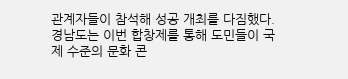관계자들이 참석해 성공 개최를 다짐했다.
경남도는 이번 합창제를 통해 도민들이 국제 수준의 문화 콘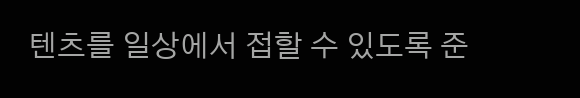텐츠를 일상에서 접할 수 있도록 준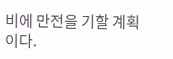비에 만전을 기할 계획이다.